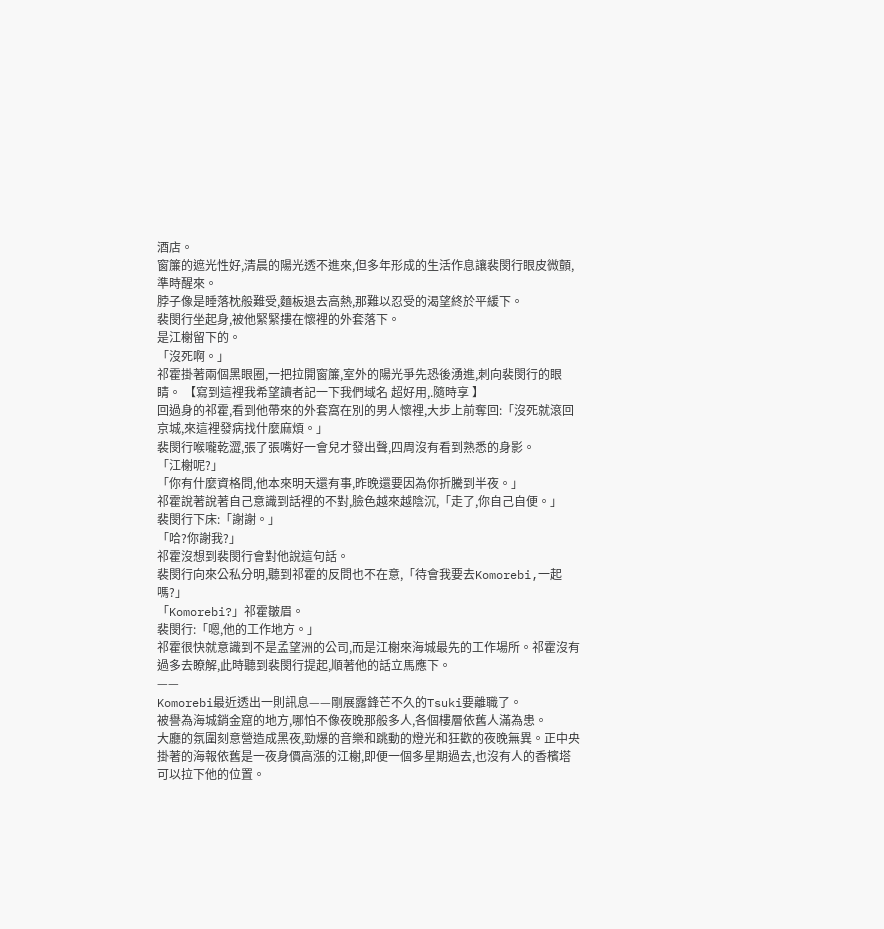酒店。
窗簾的遮光性好,清晨的陽光透不進來,但多年形成的生活作息讓裴閔行眼皮微顫,準時醒來。
脖子像是睡落枕般難受,麵板退去高熱,那難以忍受的渴望終於平緩下。
裴閔行坐起身,被他緊緊摟在懷裡的外套落下。
是江榭留下的。
「沒死啊。」
祁霍掛著兩個黑眼圈,一把拉開窗簾,室外的陽光爭先恐後湧進,刺向裴閔行的眼睛。 【寫到這裡我希望讀者記一下我們域名 超好用,.隨時享 】
回過身的祁霍,看到他帶來的外套窩在別的男人懷裡,大步上前奪回:「沒死就滾回京城,來這裡發病找什麼麻煩。」
裴閔行喉嚨乾澀,張了張嘴好一會兒才發出聲,四周沒有看到熟悉的身影。
「江榭呢?」
「你有什麼資格問,他本來明天還有事,昨晚還要因為你折騰到半夜。」
祁霍說著說著自己意識到話裡的不對,臉色越來越陰沉,「走了,你自己自便。」
裴閔行下床:「謝謝。」
「哈?你謝我?」
祁霍沒想到裴閔行會對他說這句話。
裴閔行向來公私分明,聽到祁霍的反問也不在意,「待會我要去Komorebi,一起嗎?」
「Komorebi?」祁霍皺眉。
裴閔行:「嗯,他的工作地方。」
祁霍很快就意識到不是孟望洲的公司,而是江榭來海城最先的工作場所。祁霍沒有過多去瞭解,此時聽到裴閔行提起,順著他的話立馬應下。
——
Komorebi最近透出一則訊息——剛展露鋒芒不久的Tsuki要離職了。
被譽為海城銷金窟的地方,哪怕不像夜晚那般多人,各個樓層依舊人滿為患。
大廳的氛圍刻意營造成黑夜,勁爆的音樂和跳動的燈光和狂歡的夜晚無異。正中央掛著的海報依舊是一夜身價高漲的江榭,即便一個多星期過去,也沒有人的香檳塔可以拉下他的位置。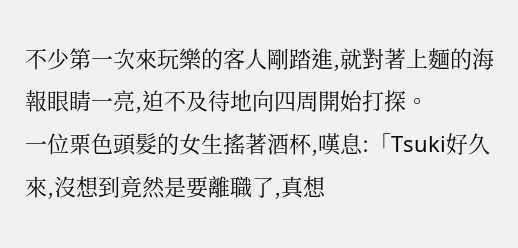不少第一次來玩樂的客人剛踏進,就對著上麵的海報眼睛一亮,迫不及待地向四周開始打探。
一位栗色頭髮的女生搖著酒杯,嘆息:「Tsuki好久來,沒想到竟然是要離職了,真想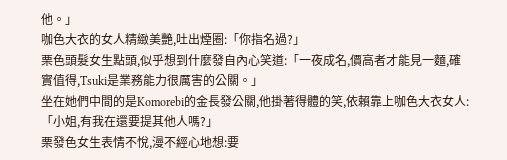他。」
咖色大衣的女人精緻美艷,吐出煙圈:「你指名過?」
栗色頭髮女生點頭,似乎想到什麼發自內心笑道:「一夜成名,價高者才能見一麵,確實值得,Tsuki是業務能力很厲害的公關。」
坐在她們中間的是Komorebi的金長發公關,他掛著得體的笑,依賴靠上咖色大衣女人:「小姐,有我在還要提其他人嗎?」
栗發色女生表情不悅,漫不經心地想:要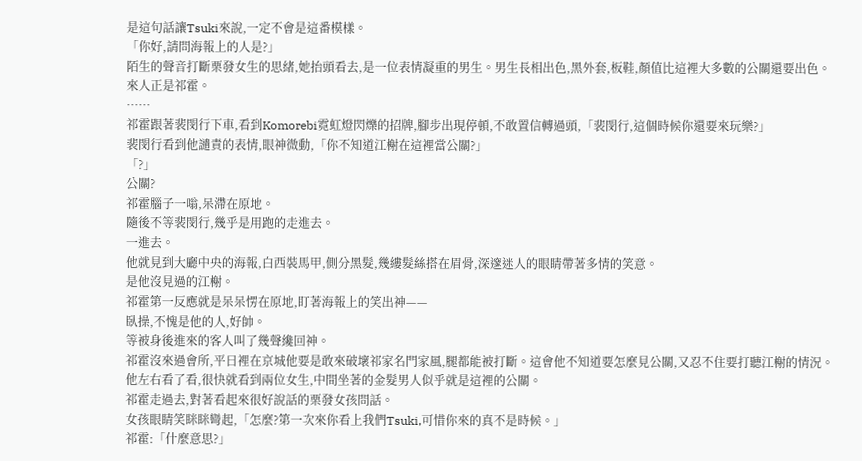是這句話讓Tsuki來說,一定不會是這番模樣。
「你好,請問海報上的人是?」
陌生的聲音打斷栗發女生的思緒,她抬頭看去,是一位表情凝重的男生。男生長相出色,黑外套,板鞋,顏值比這裡大多數的公關還要出色。
來人正是祁霍。
……
祁霍跟著裴閔行下車,看到Komorebi霓虹燈閃爍的招牌,腳步出現停頓,不敢置信轉過頭,「裴閔行,這個時候你還要來玩樂?」
裴閔行看到他譴責的表情,眼神微動,「你不知道江榭在這裡當公關?」
「?」
公關?
祁霍腦子一嗡,呆滯在原地。
隨後不等裴閔行,幾乎是用跑的走進去。
一進去。
他就見到大廳中央的海報,白西裝馬甲,側分黑髮,幾縷髮絲搭在眉骨,深邃迷人的眼睛帶著多情的笑意。
是他沒見過的江榭。
祁霍第一反應就是呆呆愣在原地,盯著海報上的笑出神——
臥操,不愧是他的人,好帥。
等被身後進來的客人叫了幾聲纔回神。
祁霍沒來過會所,平日裡在京城他要是敢來破壞祁家名門家風,腿都能被打斷。這會他不知道要怎麼見公關,又忍不住要打聽江榭的情況。
他左右看了看,很快就看到兩位女生,中間坐著的金髮男人似乎就是這裡的公關。
祁霍走過去,對著看起來很好說話的栗發女孩問話。
女孩眼睛笑眯眯彎起,「怎麼?第一次來你看上我們Tsuki,可惜你來的真不是時候。」
祁霍:「什麼意思?」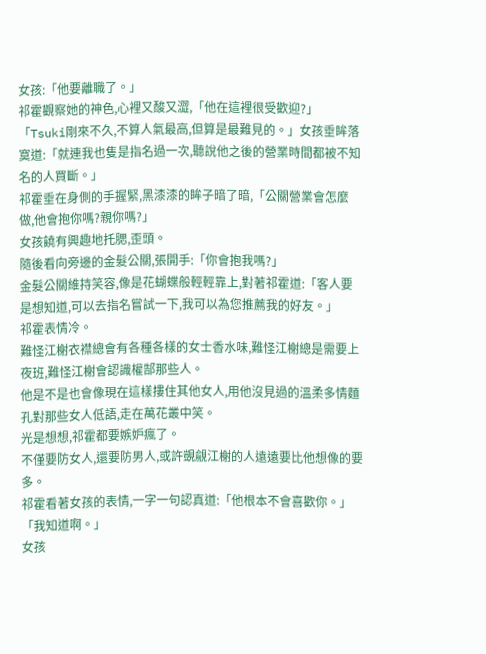女孩:「他要離職了。」
祁霍觀察她的神色,心裡又酸又澀,「他在這裡很受歡迎?」
「Tsuki剛來不久,不算人氣最高,但算是最難見的。」女孩垂眸落寞道:「就連我也隻是指名過一次,聽說他之後的營業時間都被不知名的人買斷。」
祁霍垂在身側的手握緊,黑漆漆的眸子暗了暗,「公關營業會怎麼做,他會抱你嗎?親你嗎?」
女孩饒有興趣地托腮,歪頭。
隨後看向旁邊的金髮公關,張開手:「你會抱我嗎?」
金髮公關維持笑容,像是花蝴蝶般輕輕靠上,對著祁霍道:「客人要是想知道,可以去指名嘗試一下,我可以為您推薦我的好友。」
祁霍表情冷。
難怪江榭衣襟總會有各種各樣的女士香水味,難怪江榭總是需要上夜班,難怪江榭會認識權郜那些人。
他是不是也會像現在這樣摟住其他女人,用他沒見過的溫柔多情麵孔對那些女人低語,走在萬花叢中笑。
光是想想,祁霍都要嫉妒瘋了。
不僅要防女人,還要防男人,或許覬覦江榭的人遠遠要比他想像的要多。
祁霍看著女孩的表情,一字一句認真道:「他根本不會喜歡你。」
「我知道啊。」
女孩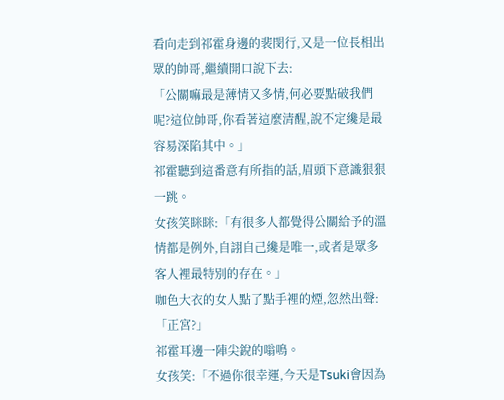看向走到祁霍身邊的裴閔行,又是一位長相出眾的帥哥,繼續開口說下去:
「公關嘛最是薄情又多情,何必要點破我們呢?這位帥哥,你看著這麼清醒,說不定纔是最容易深陷其中。」
祁霍聽到這番意有所指的話,眉頭下意識狠狠一跳。
女孩笑眯眯:「有很多人都覺得公關給予的溫情都是例外,自詡自己纔是唯一,或者是眾多客人裡最特別的存在。」
咖色大衣的女人點了點手裡的煙,忽然出聲:「正宮?」
祁霍耳邊一陣尖銳的嗡鳴。
女孩笑:「不過你很幸運,今天是Tsuki會因為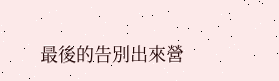最後的告別出來營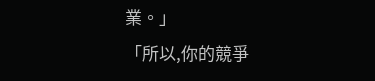業。」
「所以,你的競爭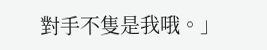對手不隻是我哦。」